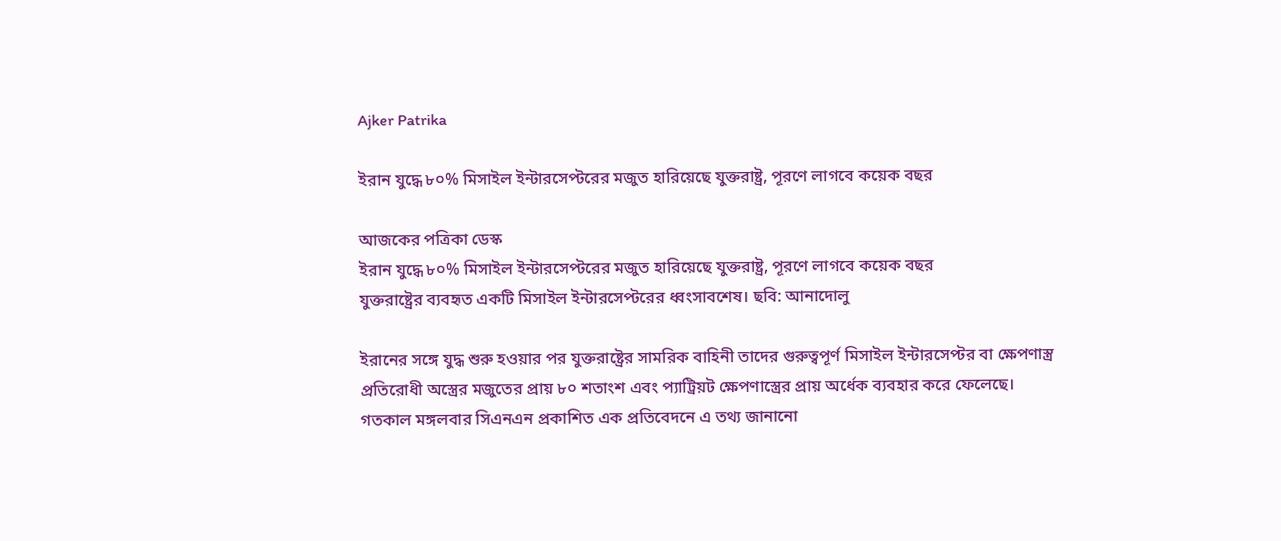Ajker Patrika

ইরান যুদ্ধে ৮০% মিসাইল ইন্টারসেপ্টরের মজুত হারিয়েছে যুক্তরাষ্ট্র, পূরণে লাগবে কয়েক বছর

আজকের পত্রিকা ডেস্ক
ইরান যুদ্ধে ৮০% মিসাইল ইন্টারসেপ্টরের মজুত হারিয়েছে যুক্তরাষ্ট্র, পূরণে লাগবে কয়েক বছর
যুক্তরাষ্ট্রের ব্যবহৃত একটি মিসাইল ইন্টারসেপ্টরের ধ্বংসাবশেষ। ছবি: আনাদোলু

ইরানের সঙ্গে যুদ্ধ শুরু হওয়ার পর যুক্তরাষ্ট্রের সামরিক বাহিনী তাদের গুরুত্বপূর্ণ মিসাইল ইন্টারসেপ্টর বা ক্ষেপণাস্ত্র প্রতিরোধী অস্ত্রের মজুতের প্রায় ৮০ শতাংশ এবং প্যাট্রিয়ট ক্ষেপণাস্ত্রের প্রায় অর্ধেক ব্যবহার করে ফেলেছে। গতকাল মঙ্গলবার সিএনএন প্রকাশিত এক প্রতিবেদনে এ তথ্য জানানো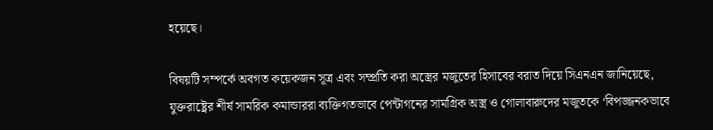হয়েছে।

বিষয়টি সম্পর্কে অবগত কয়েকজন সূত্র এবং সম্প্রতি করা অস্ত্রের মজুতের হিসাবের বরাত দিয়ে সিএনএন জানিয়েছে, যুক্তরাষ্ট্রের শীর্ষ সামরিক কমান্ডাররা ব্যক্তিগতভাবে পেন্টাগনের সামগ্রিক অস্ত্র ও গোলাবারুদের মজুতকে ‘বিপজ্জনকভাবে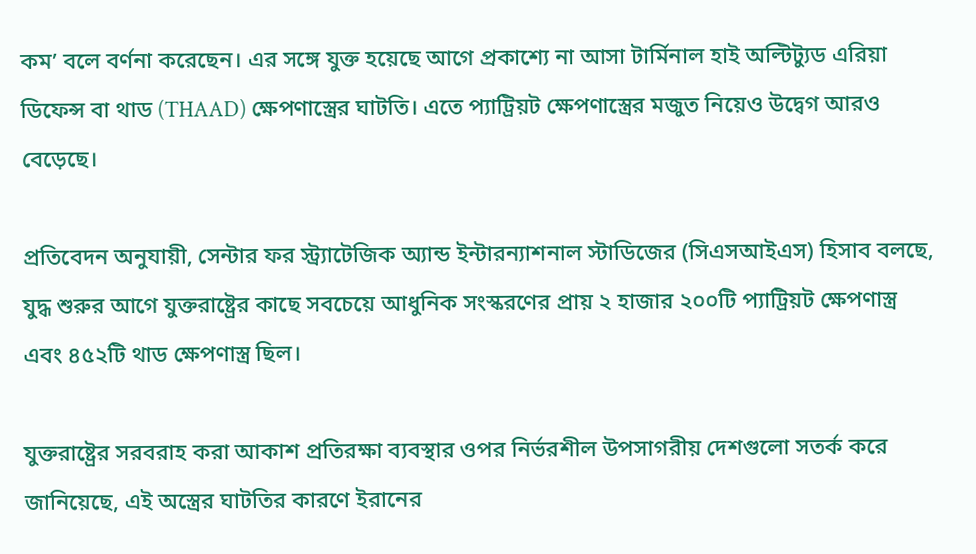কম’ বলে বর্ণনা করেছেন। এর সঙ্গে যুক্ত হয়েছে আগে প্রকাশ্যে না আসা টার্মিনাল হাই অল্টিট্যুড এরিয়া ডিফেন্স বা থাড (THAAD) ক্ষেপণাস্ত্রের ঘাটতি। এতে প্যাট্রিয়ট ক্ষেপণাস্ত্রের মজুত নিয়েও উদ্বেগ আরও বেড়েছে।

প্রতিবেদন অনুযায়ী, সেন্টার ফর স্ট্র্যাটেজিক অ্যান্ড ইন্টারন্যাশনাল স্টাডিজের (সিএসআইএস) হিসাব বলছে, যুদ্ধ শুরুর আগে যুক্তরাষ্ট্রের কাছে সবচেয়ে আধুনিক সংস্করণের প্রায় ২ হাজার ২০০টি প্যাট্রিয়ট ক্ষেপণাস্ত্র এবং ৪৫২টি থাড ক্ষেপণাস্ত্র ছিল।

যুক্তরাষ্ট্রের সরবরাহ করা আকাশ প্রতিরক্ষা ব্যবস্থার ওপর নির্ভরশীল উপসাগরীয় দেশগুলো সতর্ক করে জানিয়েছে, এই অস্ত্রের ঘাটতির কারণে ইরানের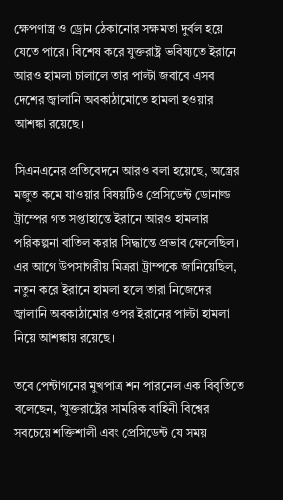ক্ষেপণাস্ত্র ও ড্রোন ঠেকানোর সক্ষমতা দুর্বল হয়ে যেতে পারে। বিশেষ করে যুক্তরাষ্ট্র ভবিষ্যতে ইরানে আরও হামলা চালালে তার পাল্টা জবাবে এসব দেশের জ্বালানি অবকাঠামোতে হামলা হওয়ার আশঙ্কা রয়েছে।

সিএনএনের প্রতিবেদনে আরও বলা হয়েছে, অস্ত্রের মজুত কমে যাওয়ার বিষয়টিও প্রেসিডেন্ট ডোনাল্ড ট্রাম্পের গত সপ্তাহান্তে ইরানে আরও হামলার পরিকল্পনা বাতিল করার সিদ্ধান্তে প্রভাব ফেলেছিল। এর আগে উপসাগরীয় মিত্ররা ট্রাম্পকে জানিয়েছিল, নতুন করে ইরানে হামলা হলে তারা নিজেদের জ্বালানি অবকাঠামোর ওপর ইরানের পাল্টা হামলা নিয়ে আশঙ্কায় রয়েছে।

তবে পেন্টাগনের মুখপাত্র শন পারনেল এক বিবৃতিতে বলেছেন, ‘যুক্তরাষ্ট্রের সামরিক বাহিনী বিশ্বের সবচেয়ে শক্তিশালী এবং প্রেসিডেন্ট যে সময়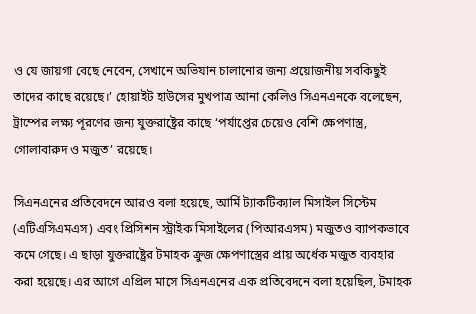ও যে জায়গা বেছে নেবেন, সেখানে অভিযান চালানোর জন্য প্রয়োজনীয় সবকিছুই তাদের কাছে রয়েছে।’ হোয়াইট হাউসের মুখপাত্র আনা কেলিও সিএনএনকে বলেছেন, ট্রাম্পের লক্ষ্য পূরণের জন্য যুক্তরাষ্ট্রের কাছে ‘পর্যাপ্তের চেয়েও বেশি ক্ষেপণাস্ত্র, গোলাবারুদ ও মজুত’ রয়েছে।

সিএনএনের প্রতিবেদনে আরও বলা হয়েছে, আর্মি ট্যাকটিক্যাল মিসাইল সিস্টেম (এটিএসিএমএস) এবং প্রিসিশন স্ট্রাইক মিসাইলের (পিআরএসম) মজুতও ব্যাপকভাবে কমে গেছে। এ ছাড়া যুক্তরাষ্ট্রের টমাহক ক্রুজ ক্ষেপণাস্ত্রের প্রায় অর্ধেক মজুত ব্যবহার করা হয়েছে। এর আগে এপ্রিল মাসে সিএনএনের এক প্রতিবেদনে বলা হয়েছিল, টমাহক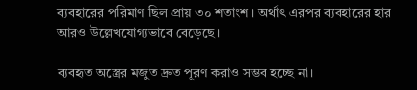ব্যবহারের পরিমাণ ছিল প্রায় ৩০ শতাংশ। অর্থাৎ এরপর ব্যবহারের হার আরও উল্লেখযোগ্যভাবে বেড়েছে।

ব্যবহৃত অস্ত্রের মজুত দ্রুত পূরণ করাও সম্ভব হচ্ছে না।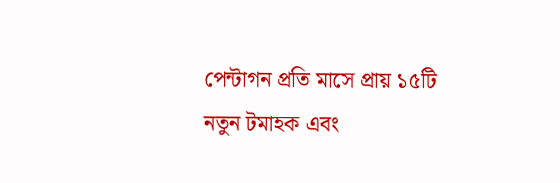পেন্টাগন প্রতি মাসে প্রায় ১৫টি নতুন টমাহক এবং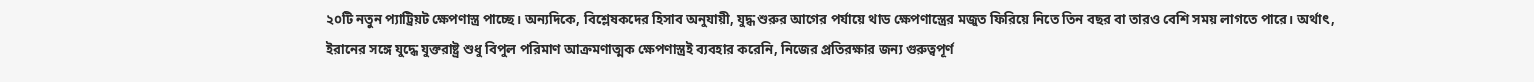২০টি নতুন প্যাট্রিয়ট ক্ষেপণাস্ত্র পাচ্ছে। অন্যদিকে, বিশ্লেষকদের হিসাব অনুযায়ী, যুদ্ধ শুরুর আগের পর্যায়ে থাড ক্ষেপণাস্ত্রের মজুত ফিরিয়ে নিতে তিন বছর বা তারও বেশি সময় লাগতে পারে। অর্থাৎ, ইরানের সঙ্গে যুদ্ধে যুক্তরাষ্ট্র শুধু বিপুল পরিমাণ আক্রমণাত্মক ক্ষেপণাস্ত্রই ব্যবহার করেনি, নিজের প্রতিরক্ষার জন্য গুরুত্বপূর্ণ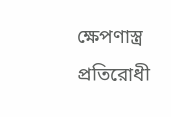ক্ষেপণাস্ত্র প্রতিরোধী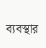ব্যবস্থার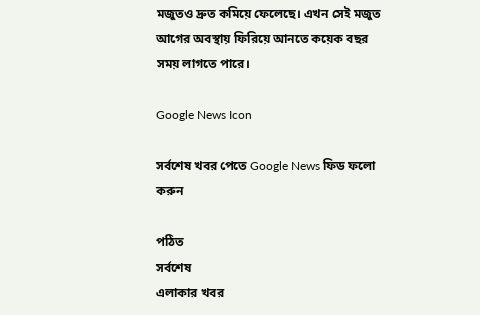মজুতও দ্রুত কমিয়ে ফেলেছে। এখন সেই মজুত আগের অবস্থায় ফিরিয়ে আনতে কয়েক বছর সময় লাগতে পারে।

Google News Icon

সর্বশেষ খবর পেতে Google News ফিড ফলো করুন

পঠিত
সর্বশেষ
এলাকার খবর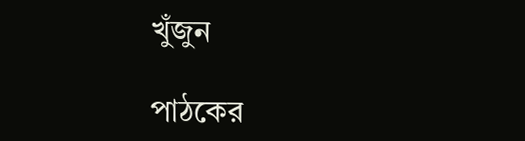খুঁজুন

পাঠকের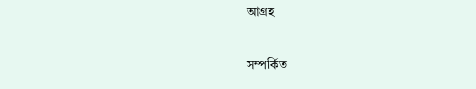আগ্রহ

সম্পর্কিত